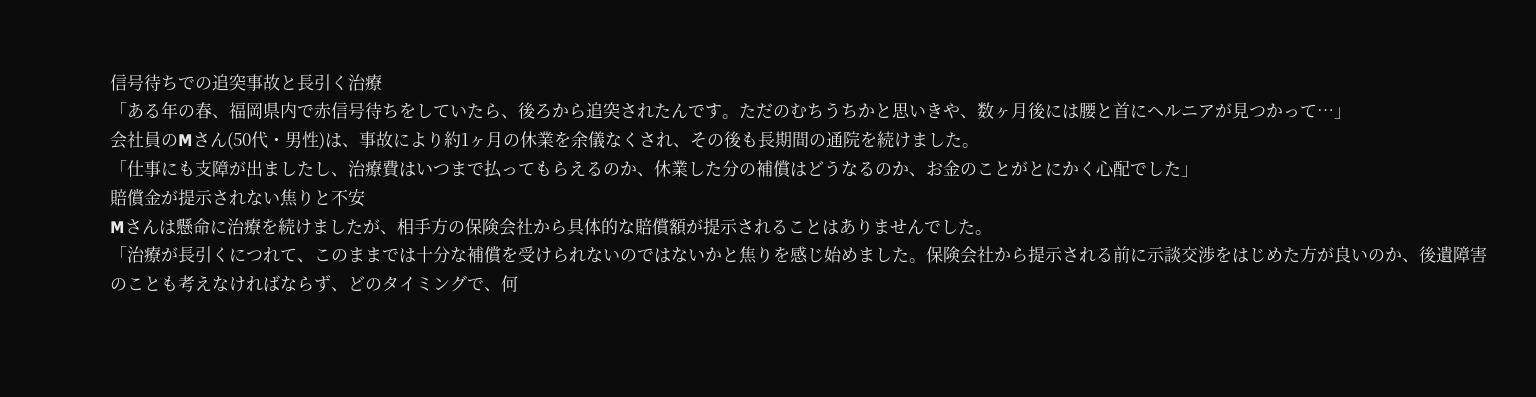信号待ちでの追突事故と長引く治療
「ある年の春、福岡県内で赤信号待ちをしていたら、後ろから追突されたんです。ただのむちうちかと思いきや、数ヶ月後には腰と首にヘルニアが見つかって…」
会社員のMさん(50代・男性)は、事故により約1ヶ月の休業を余儀なくされ、その後も長期間の通院を続けました。
「仕事にも支障が出ましたし、治療費はいつまで払ってもらえるのか、休業した分の補償はどうなるのか、お金のことがとにかく心配でした」
賠償金が提示されない焦りと不安
Mさんは懸命に治療を続けましたが、相手方の保険会社から具体的な賠償額が提示されることはありませんでした。
「治療が長引くにつれて、このままでは十分な補償を受けられないのではないかと焦りを感じ始めました。保険会社から提示される前に示談交渉をはじめた方が良いのか、後遺障害のことも考えなければならず、どのタイミングで、何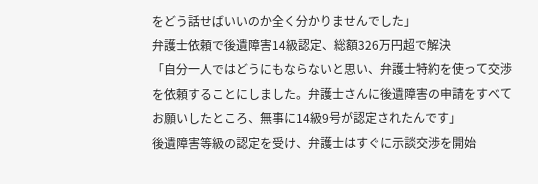をどう話せばいいのか全く分かりませんでした」
弁護士依頼で後遺障害14級認定、総額326万円超で解決
「自分一人ではどうにもならないと思い、弁護士特約を使って交渉を依頼することにしました。弁護士さんに後遺障害の申請をすべてお願いしたところ、無事に14級9号が認定されたんです」
後遺障害等級の認定を受け、弁護士はすぐに示談交渉を開始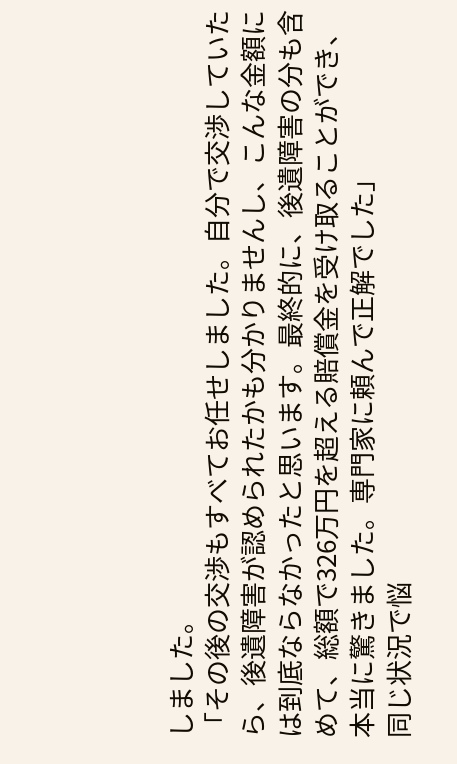しました。
「その後の交渉もすべてお任せしました。自分で交渉していたら、後遺障害が認められたかも分かりませんし、こんな金額には到底ならなかったと思います。最終的に、後遺障害の分も含めて、総額で326万円を超える賠償金を受け取ることができ、本当に驚きました。専門家に頼んで正解でした」
同じ状況で悩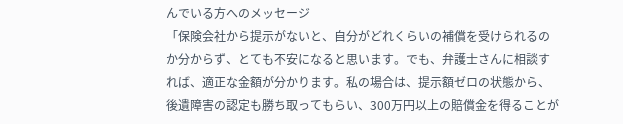んでいる方へのメッセージ
「保険会社から提示がないと、自分がどれくらいの補償を受けられるのか分からず、とても不安になると思います。でも、弁護士さんに相談すれば、適正な金額が分かります。私の場合は、提示額ゼロの状態から、後遺障害の認定も勝ち取ってもらい、300万円以上の賠償金を得ることが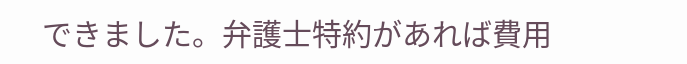できました。弁護士特約があれば費用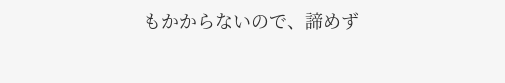もかからないので、諦めず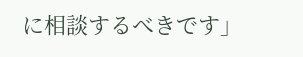に相談するべきです」